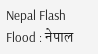Nepal Flash Flood : नेपाल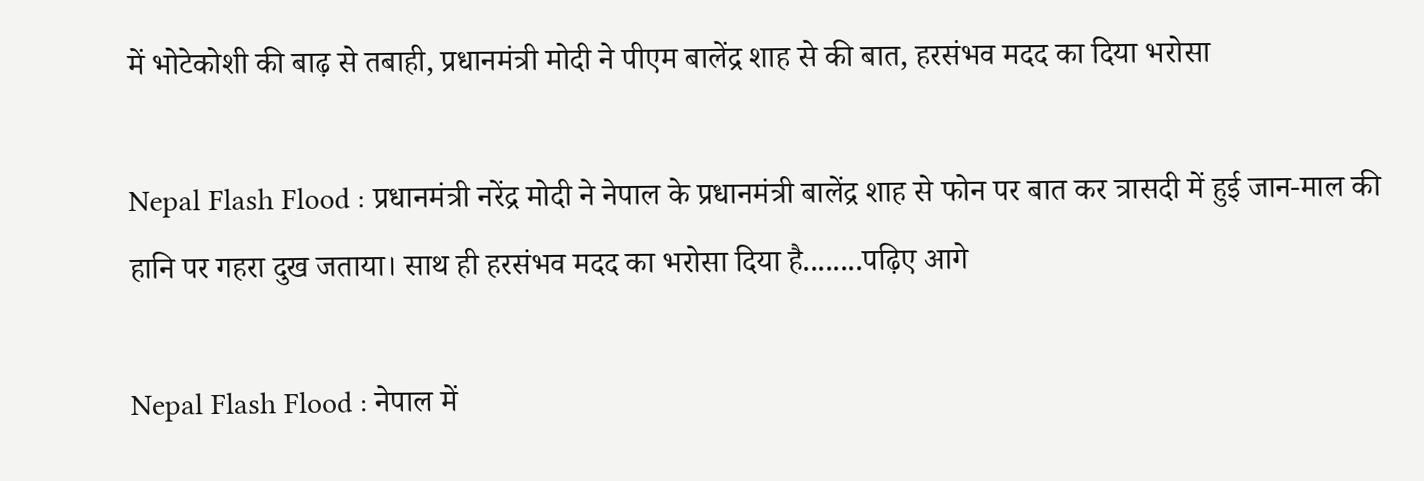में भोटेकोशी की बाढ़ से तबाही, प्रधानमंत्री मोदी ने पीएम बालेंद्र शाह से की बात, हरसंभव मदद का दिया भरोसा

Nepal Flash Flood : प्रधानमंत्री नरेंद्र मोदी ने नेपाल के प्रधानमंत्री बालेंद्र शाह से फोन पर बात कर त्रासदी में हुई जान-माल की हानि पर गहरा दुख जताया। साथ ही हरसंभव मदद का भरोसा दिया है........पढ़िए आगे

Nepal Flash Flood : नेपाल में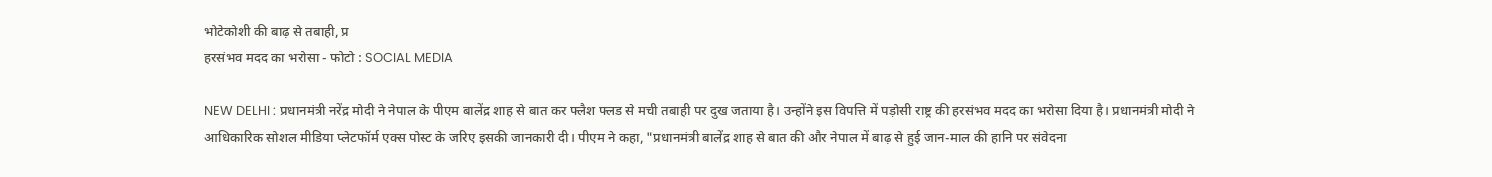भोटेकोशी की बाढ़ से तबाही, प्र
हरसंभव मदद का भरोसा - फोटो : SOCIAL MEDIA

NEW DELHI : प्रधानमंत्री नरेंद्र मोदी ने नेपाल के पीएम बालेंद्र शाह से बात कर फ्लैश फ्लड से मची तबाही पर दुख जताया है। उन्होंने इस विपत्ति में पड़ोसी राष्ट्र की हरसंभव मदद का भरोसा दिया है। प्रधानमंत्री मोदी ने आधिकारिक सोशल मीडिया प्लेटफॉर्म एक्स पोस्ट के जरिए इसकी जानकारी दी। पीएम ने कहा, "प्रधानमंत्री बालेंद्र शाह से बात की और नेपाल में बाढ़ से हुई जान-माल की हानि पर संवेदना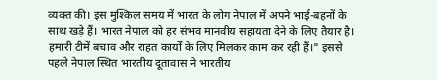व्यक्त की। इस मुश्किल समय में भारत के लोग नेपाल में अपने भाई-बहनों के साथ खड़े हैं। भारत नेपाल को हर संभव मानवीय सहायता देने के लिए तैयार है। हमारी टीमें बचाव और राहत कार्यों के लिए मिलकर काम कर रही हैं।" इससे पहले नेपाल स्थित भारतीय दूतावास ने भारतीय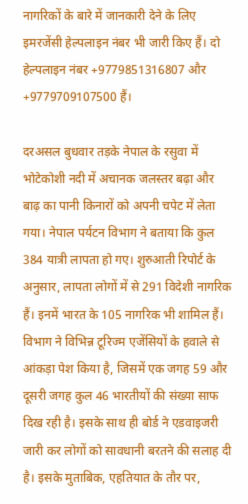नागरिकों के बारे में जानकारी देने के लिए इमरजेंसी हेल्पलाइन नंबर भी जारी किए हैं। दो हेल्पलाइन नंबर +9779851316807 और +9779709107500 हैं।

दरअसल बुधवार तड़के नेपाल के रसुवा में भोटेकोशी नदी में अचानक जलस्तर बढ़ा और बाढ़ का पानी किनारों को अपनी चपेट में लेता गया। नेपाल पर्यटन विभाग ने बताया कि कुल 384 यात्री लापता हो गए। शुरुआती रिपोर्ट के अनुसार, लापता लोगों में से 291 विदेशी नागरिक हैं। इनमें भारत के 105 नागरिक भी शामिल हैं। विभाग ने विभिन्न टूरिज्म एजेंसियों के हवाले से आंकड़ा पेश किया है, जिसमें एक जगह 59 और दूसरी जगह कुल 46 भारतीयों की संख्या साफ दिख रही है। इसके साथ ही बोर्ड ने एडवाइजरी जारी कर लोगों को सावधानी बरतने की सलाह दी है। इसके मुताबिक, एहतियात के तौर पर,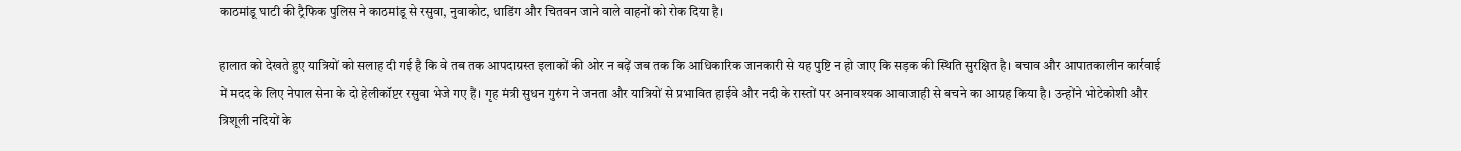काठमांडू घाटी की ट्रैफिक पुलिस ने काठमांडू से रसुवा, नुवाकोट, धाडिंग और चितवन जाने वाले वाहनों को रोक दिया है।

हालात को देखते हुए यात्रियों को सलाह दी गई है कि वे तब तक आपदाग्रस्त इलाकों की ओर न बढ़ें जब तक कि आधिकारिक जानकारी से यह पुष्टि न हो जाए कि सड़क की स्थिति सुरक्षित है। बचाव और आपातकालीन कार्रवाई में मदद के लिए नेपाल सेना के दो हेलीकॉप्टर रसुवा भेजे गए हैं। गृह मंत्री सुधन गुरुंग ने जनता और यात्रियों से प्रभावित हाईवे और नदी के रास्तों पर अनावश्यक आवाजाही से बचने का आग्रह किया है। उन्होंने भोटेकोशी और त्रिशूली नदियों के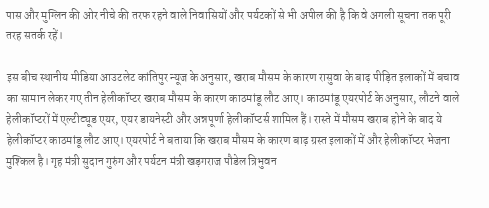पास और मुग्लिन की ओर नीचे की तरफ रहने वाले निवासियों और पर्यटकों से भी अपील की है कि वे अगली सूचना तक पूरी तरह सतर्क रहें।

इस बीच स्थानीय मीडिया आउटलेट कांतिपुर न्यूज के अनुसार, खराब मौसम के कारण रासुवा के बाढ़ पीड़ित इलाकों में बचाव का सामान लेकर गए तीन हेलीकॉप्टर खराब मौसम के कारण काठमांडू लौट आए। काठमांडू एयरपोर्ट के अनुसार, लौटने वाले हेलीकॉप्टरों में एल्टीट्यूड एयर, एयर डायनेस्टी और अन्नपूर्णा हेलीकॉप्टर्स शामिल हैं। रास्ते में मौसम खराब होने के बाद ये हेलीकॉप्टर काठमांडू लौट आए। एयरपोर्ट ने बताया कि खराब मौसम के कारण बाढ़ ग्रस्त इलाकों में और हेलीकॉप्टर भेजना मुश्किल है। गृह मंत्री सुदान गुरुंग और पर्यटन मंत्री खड़गराज पौडेल त्रिभुवन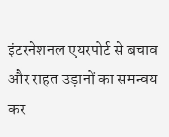इंटरनेशनल एयरपोर्ट से बचाव और राहत उड़ानों का समन्वय कर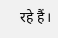रहे हैं।